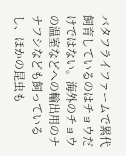バタフライファームで累代飼育しているのはチョウだけではない。海外のチョウの温室などへの輸出用のナナフシなども飼っているし、ほかの昆虫も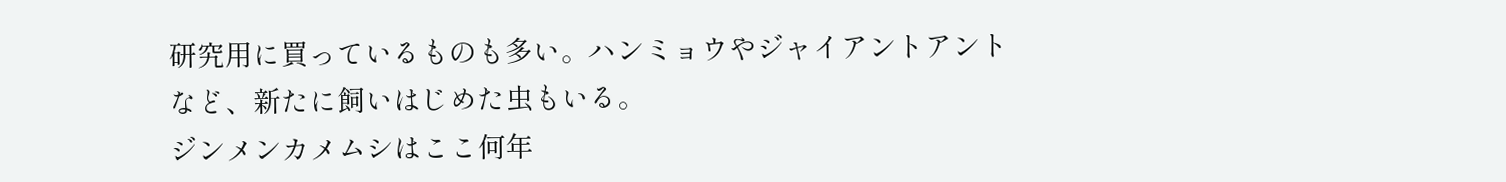研究用に買っているものも多い。ハンミョウやジャイアントアントなど、新たに飼いはじめた虫もいる。
ジンメンカメムシはここ何年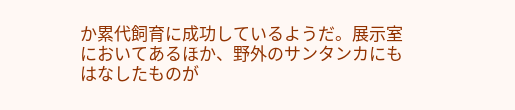か累代飼育に成功しているようだ。展示室においてあるほか、野外のサンタンカにもはなしたものが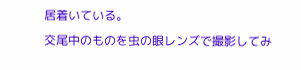居着いている。
交尾中のものを虫の眼レンズで撮影してみ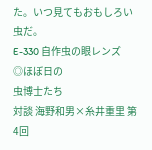た。いつ見てもおもしろい虫だ。
E-330 自作虫の眼レンズ
◎ほぼ日の
虫博士たち
対談 海野和男×糸井重里 第4回